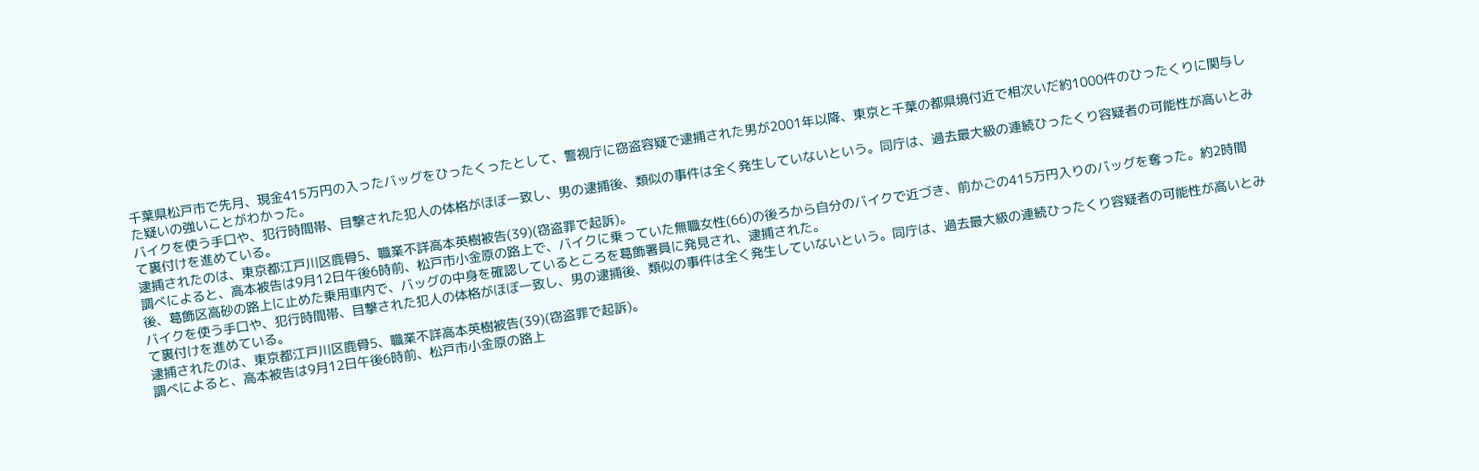千葉県松戸市で先月、現金415万円の入ったバッグをひったくったとして、警視庁に窃盗容疑で逮捕された男が2001年以降、東京と千葉の都県境付近で相次いだ約1000件のひったくりに関与した疑いの強いことがわかった。
バイクを使う手口や、犯行時間帯、目撃された犯人の体格がほぼ一致し、男の逮捕後、類似の事件は全く発生していないという。同庁は、過去最大級の連続ひったくり容疑者の可能性が高いとみて裏付けを進めている。
逮捕されたのは、東京都江戸川区鹿骨5、職業不詳高本英樹被告(39)(窃盗罪で起訴)。
調べによると、高本被告は9月12日午後6時前、松戸市小金原の路上で、バイクに乗っていた無職女性(66)の後ろから自分のバイクで近づき、前かごの415万円入りのバッグを奪った。約2時間後、葛飾区高砂の路上に止めた乗用車内で、バッグの中身を確認しているところを葛飾署員に発見され、逮捕された。
バイクを使う手口や、犯行時間帯、目撃された犯人の体格がほぼ一致し、男の逮捕後、類似の事件は全く発生していないという。同庁は、過去最大級の連続ひったくり容疑者の可能性が高いとみて裏付けを進めている。
逮捕されたのは、東京都江戸川区鹿骨5、職業不詳高本英樹被告(39)(窃盗罪で起訴)。
調べによると、高本被告は9月12日午後6時前、松戸市小金原の路上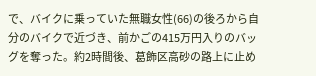で、バイクに乗っていた無職女性(66)の後ろから自分のバイクで近づき、前かごの415万円入りのバッグを奪った。約2時間後、葛飾区高砂の路上に止め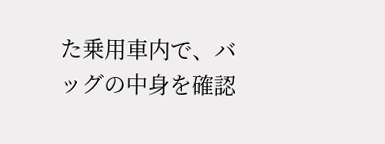た乗用車内で、バッグの中身を確認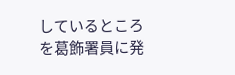しているところを葛飾署員に発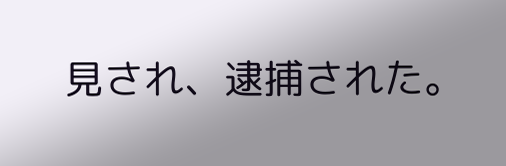見され、逮捕された。